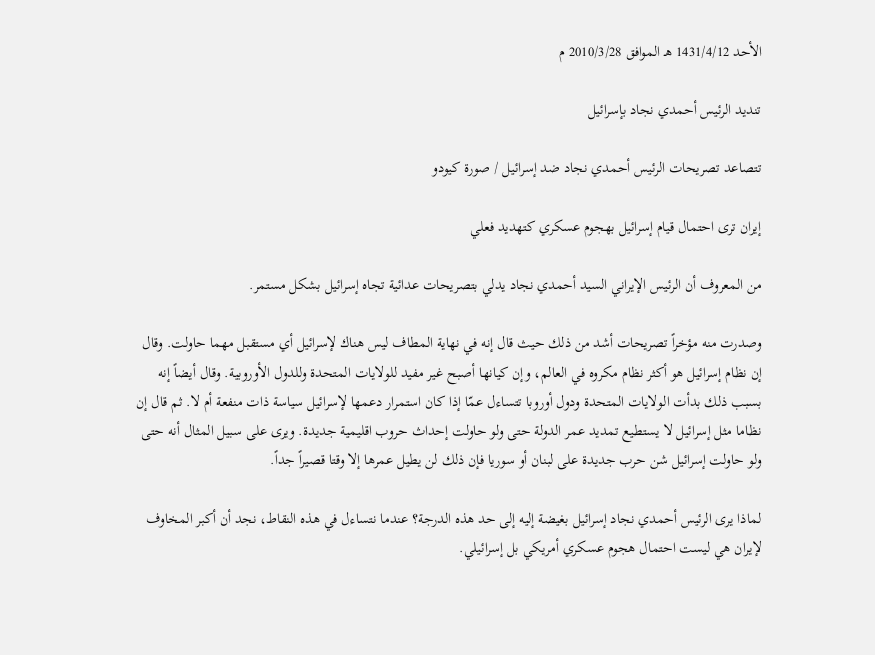الأحد 1431/4/12 هـ الموافق 2010/3/28 م

تنديد الرئيس أحمدي نجاد بإسرائيل

تتصاعد تصريحات الرئيس أحمدي نجاد ضد إسرائيل / صورة كيودو

إيران ترى احتمال قيام إسرائيل بهجوم عسكري كتهديد فعلي

من المعروف أن الرئيس الإيراني السيد أحمدي نجاد يدلي بتصريحات عدائية تجاه إسرائيل بشكل مستمر.

وصدرت منه مؤخراً تصريحات أشد من ذلك حيث قال إنه في نهاية المطاف ليس هناك لإسرائيل أي مستقبل مهما حاولت. وقال إن نظام إسرائيل هو أكثر نظام مكروه في العالم، وإن كيانها أصبح غير مفيد للولايات المتحدة وللدول الأوروبية. وقال أيضاً إنه بسبب ذلك بدأت الولايات المتحدة ودول أوروبا تتساءل عمّا إذا كان استمرار دعمها لإسرائيل سياسة ذات منفعة أم لا. ثم قال إن نظاما مثل إسرائيل لا يستطيع تمديد عمر الدولة حتى ولو حاولت إحداث حروب اقليمية جديدة. ويرى على سبيل المثال أنه حتى ولو حاولت إسرائيل شن حرب جديدة على لبنان أو سوريا فإن ذلك لن يطيل عمرها إلا وقتا قصيراً جداً.

لماذا يرى الرئيس أحمدي نجاد إسرائيل بغيضة إليه إلى حد هذه الدرجة؟ عندما نتساءل في هذه النقاط، نجد أن أكبر المخاوف لإيران هي ليست احتمال هجوم عسكري أمريكي بل إسرائيلي.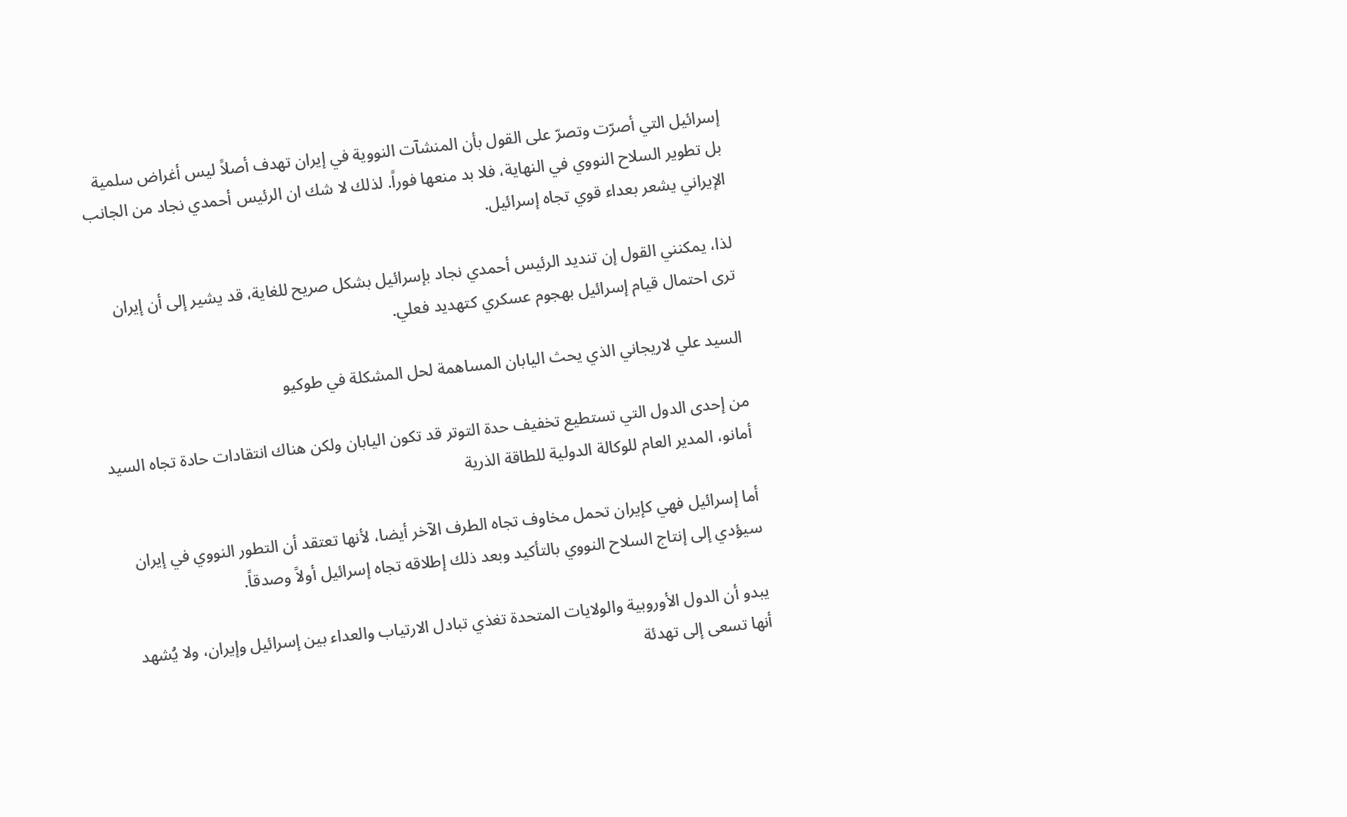إسرائيل التي أصرّت وتصرّ على القول بأن المنشآت النووية في إيران تهدف أصلاً ليس أغراض سلمية بل تطوير السلاح النووي في النهاية، فلا بد منعها فوراً. لذلك لا شك ان الرئيس أحمدي نجاد من الجانب الإيراني يشعر بعداء قوي تجاه إسرائيل.

لذا، يمكنني القول إن تنديد الرئيس أحمدي نجاد بإسرائيل بشكل صريح للغاية، قد يشير إلى أن إيران ترى احتمال قيام إسرائيل بهجوم عسكري كتهديد فعلي.

السيد علي لاريجاني الذي يحث اليابان المساهمة لحل المشكلة في طوكيو

من إحدى الدول التي تستطيع تخفيف حدة التوتر قد تكون اليابان ولكن هناك انتقادات حادة تجاه السيد أمانو، المدير العام للوكالة الدولية للطاقة الذرية

أما إسرائيل فهي كإيران تحمل مخاوف تجاه الطرف الآخر أيضا، لأنها تعتقد أن التطور النووي في إيران سيؤدي إلى إنتاج السلاح النووي بالتأكيد وبعد ذلك إطلاقه تجاه إسرائيل أولاً وصدقاً.

يبدو أن الدول الأوروبية والولايات المتحدة تغذي تبادل الارتياب والعداء بين إسرائيل وإيران، ولا يُشهد أنها تسعى إلى تهدئة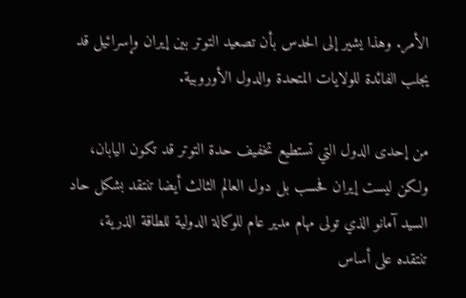الأمر. وهذا يشير إلى الحدس بأن تصعيد التوتر بين إيران وإسرائيل قد يجلب الفائدة للولايات المتحدة والدول الأوروبية.

من إحدى الدول التي تستطيع تخفيف حدة التوتر قد تكون اليابان، ولكن ليست إيران فحسب بل دول العالم الثالث أيضا تنتقد بشكل حاد السيد آمانو الذي تولى مهام مدير عام للوكالة الدولية للطاقة الذرية، تنتقده على أساس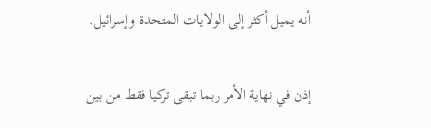أنه يميل أكثر إلى الولايات المتحدة وإسرائيل.

إذن في نهاية الأمر ربما تبقى تركيا فقط من بين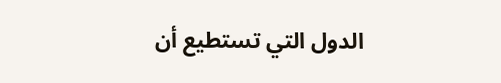الدول التي تستطيع أن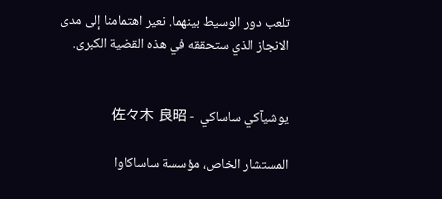تلعب دور الوسيط بينهما. نعير اهتمامنا إلى مدى الانجاز الذي ستحققه في هذه القضية الكبرى.


يوشيآكي ساساكي  - 佐々木 良昭

المستشار الخاص، مؤسسة ساساكاوا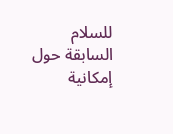للسلام
السابقة حول إمكانية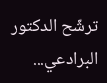ترشّح الدكتور البرادعي...